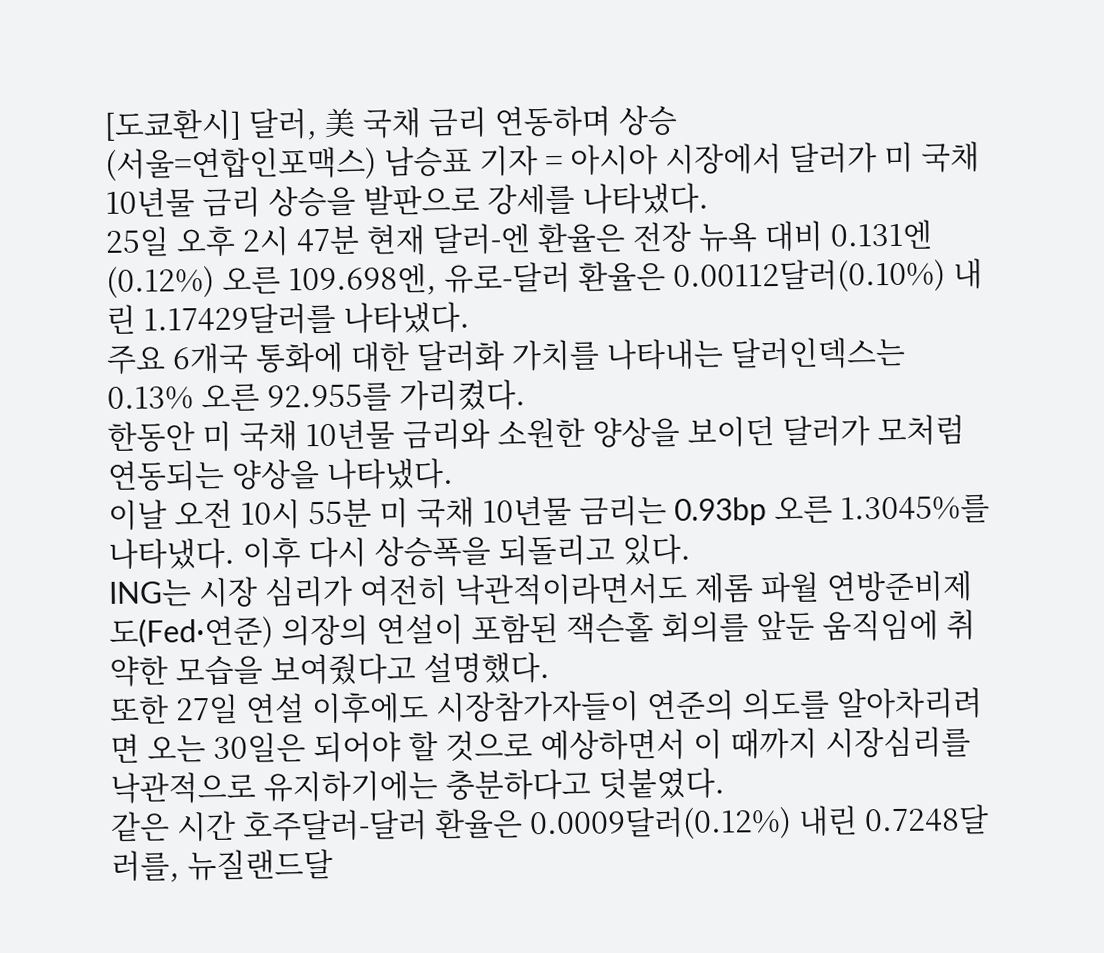[도쿄환시] 달러, 美 국채 금리 연동하며 상승
(서울=연합인포맥스) 남승표 기자 = 아시아 시장에서 달러가 미 국채 10년물 금리 상승을 발판으로 강세를 나타냈다.
25일 오후 2시 47분 현재 달러-엔 환율은 전장 뉴욕 대비 0.131엔(0.12%) 오른 109.698엔, 유로-달러 환율은 0.00112달러(0.10%) 내린 1.17429달러를 나타냈다.
주요 6개국 통화에 대한 달러화 가치를 나타내는 달러인덱스는 0.13% 오른 92.955를 가리켰다.
한동안 미 국채 10년물 금리와 소원한 양상을 보이던 달러가 모처럼 연동되는 양상을 나타냈다.
이날 오전 10시 55분 미 국채 10년물 금리는 0.93bp 오른 1.3045%를 나타냈다. 이후 다시 상승폭을 되돌리고 있다.
ING는 시장 심리가 여전히 낙관적이라면서도 제롬 파월 연방준비제도(Fed·연준) 의장의 연설이 포함된 잭슨홀 회의를 앞둔 움직임에 취약한 모습을 보여줬다고 설명했다.
또한 27일 연설 이후에도 시장참가자들이 연준의 의도를 알아차리려면 오는 30일은 되어야 할 것으로 예상하면서 이 때까지 시장심리를 낙관적으로 유지하기에는 충분하다고 덧붙였다.
같은 시간 호주달러-달러 환율은 0.0009달러(0.12%) 내린 0.7248달러를, 뉴질랜드달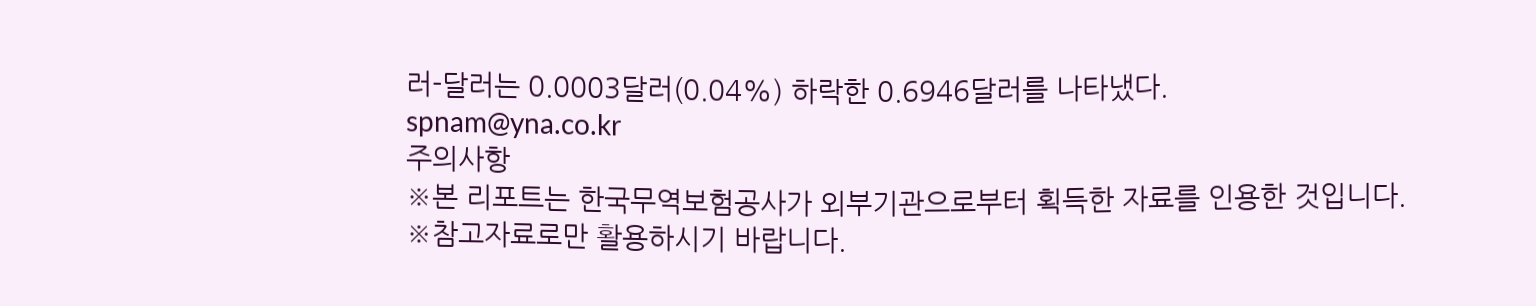러-달러는 0.0003달러(0.04%) 하락한 0.6946달러를 나타냈다.
spnam@yna.co.kr
주의사항
※본 리포트는 한국무역보험공사가 외부기관으로부터 획득한 자료를 인용한 것입니다.
※참고자료로만 활용하시기 바랍니다.